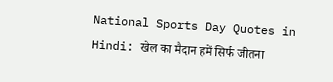National Sports Day Quotes in Hindi: खेल का मैदान हमें सिर्फ जीतना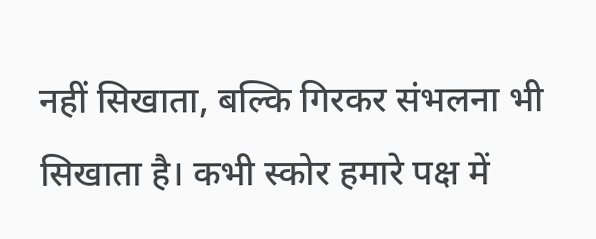नहीं सिखाता, बल्कि गिरकर संभलना भी सिखाता है। कभी स्कोर हमारे पक्ष में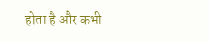होता है और कभी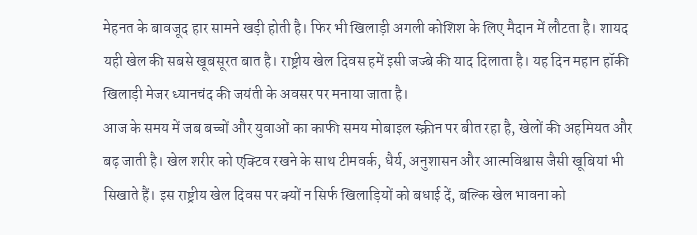मेहनत के बावजूद हार सामने खड़ी होती है। फिर भी खिलाड़ी अगली कोशिश के लिए मैदान में लौटता है। शायद यही खेल की सबसे खूबसूरत बात है। राष्ट्रीय खेल दिवस हमें इसी जज्बे की याद दिलाता है। यह दिन महान हॉकी खिलाड़ी मेजर ध्यानचंद की जयंती के अवसर पर मनाया जाता है।
आज के समय में जब बच्चों और युवाओं का काफी समय मोबाइल स्क्रीन पर बीत रहा है, खेलों की अहमियत और बढ़ जाती है। खेल शरीर को एक्टिव रखने के साथ टीमवर्क, धैर्य, अनुशासन और आत्मविश्वास जैसी खूबियां भी सिखाते हैं। इस राष्ट्रीय खेल दिवस पर क्यों न सिर्फ खिलाड़ियों को बधाई दें, बल्कि खेल भावना को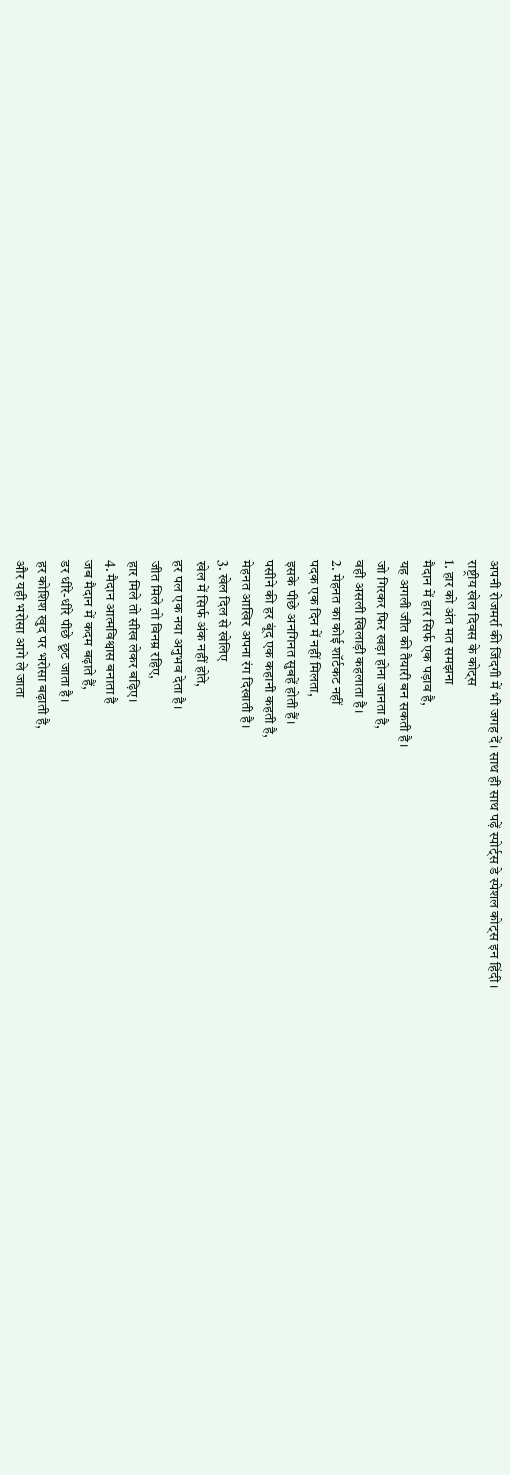अपनी रोजमर्रा की जिंदगी में भी जगह दें। साथ ही साथ पढ़ें स्पोर्ट्स डे स्पेशल कोट्स इन हिंदी।
राष्ट्रीय खेल दिवस के कोट्स
1. हार को अंत मत समझना
मैदान में हार सिर्फ एक पड़ाव है,
यह अगली जीत की तैयारी बन सकती है।
जो गिरकर फिर खड़ा होना जानता है,
वही असली खिलाड़ी कहलाता है।
2. मेहनत का कोई शॉर्टकट नहीं
पदक एक दिन में नहीं मिलता,
इसके पीछे अनगिनत सुबहें होती हैं।
पसीने की हर बूंद एक कहानी कहती है,
मेहनत आखिर अपना रंग दिखाती है।
3. खेल दिल से खेलिए
खेल में सिर्फ अंक नहीं होते,
हर पल एक नया अनुभव देता है।
जीत मिले तो विनम्र रहिए,
हार मिले तो सीख लेकर बढ़िए।
4. मैदान आत्मविश्वास बनाता है
जब मैदान में कदम बढ़ाते हैं,
डर धीरे-धीरे पीछे छूट जाता है।
हर कोशिश खुद पर भरोसा बढ़ाती है,
और यही भरोसा आगे ले जाता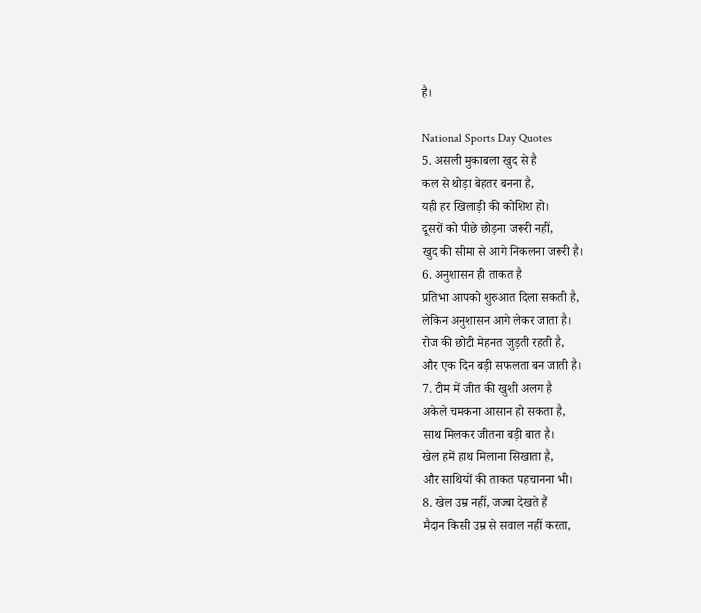है।

National Sports Day Quotes
5. असली मुकाबला खुद से है
कल से थोड़ा बेहतर बनना है,
यही हर खिलाड़ी की कोशिश हो।
दूसरों को पीछे छोड़ना जरूरी नहीं,
खुद की सीमा से आगे निकलना जरूरी है।
6. अनुशासन ही ताकत है
प्रतिभा आपको शुरुआत दिला सकती है,
लेकिन अनुशासन आगे लेकर जाता है।
रोज की छोटी मेहनत जुड़ती रहती है,
और एक दिन बड़ी सफलता बन जाती है।
7. टीम में जीत की खुशी अलग है
अकेले चमकना आसान हो सकता है,
साथ मिलकर जीतना बड़ी बात है।
खेल हमें हाथ मिलाना सिखाता है,
और साथियों की ताकत पहचानना भी।
8. खेल उम्र नहीं, जज्बा देखते हैं
मैदान किसी उम्र से सवाल नहीं करता,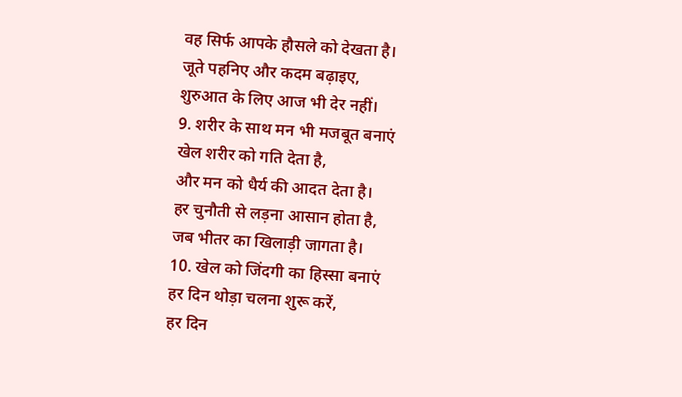वह सिर्फ आपके हौसले को देखता है।
जूते पहनिए और कदम बढ़ाइए,
शुरुआत के लिए आज भी देर नहीं।
9. शरीर के साथ मन भी मजबूत बनाएं
खेल शरीर को गति देता है,
और मन को धैर्य की आदत देता है।
हर चुनौती से लड़ना आसान होता है,
जब भीतर का खिलाड़ी जागता है।
10. खेल को जिंदगी का हिस्सा बनाएं
हर दिन थोड़ा चलना शुरू करें,
हर दिन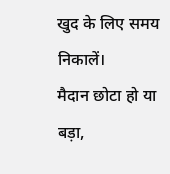खुद के लिए समय निकालें।
मैदान छोटा हो या बड़ा,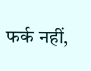फर्क नहीं,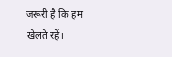जरूरी है कि हम खेलते रहें।